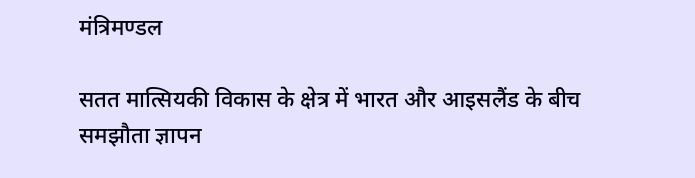मंत्रिमण्‍डल

सतत मात्सियकी विकास के क्षेत्र में भारत और आइसलैंड के बीच समझौता ज्ञापन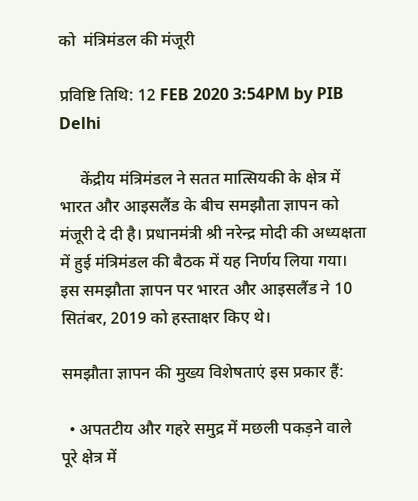को  मंत्रिमंडल की मंजूरी

प्रविष्टि तिथि: 12 FEB 2020 3:54PM by PIB Delhi

     केंद्रीय मंत्रिमंडल ने सतत मात्सियकी के क्षेत्र में भारत और आइसलैंड के बीच समझौता ज्ञापन को मंजूरी दे दी है। प्रधानमंत्री श्री नरेन्‍द्र मोदी की अध्‍यक्षता में हुई मंत्रिमंडल की बैठक में यह निर्णय लिया गया। इस समझौता ज्ञापन पर भारत और आइसलैंड ने 10 सितंबर, 2019 को हस्‍ताक्षर किए थे।

समझौता ज्ञापन की मुख्‍य विशेषताएं इस प्रकार हैं:

  • अपतटीय और गहरे समुद्र में मछली पकड़ने वाले पूरे क्षेत्र में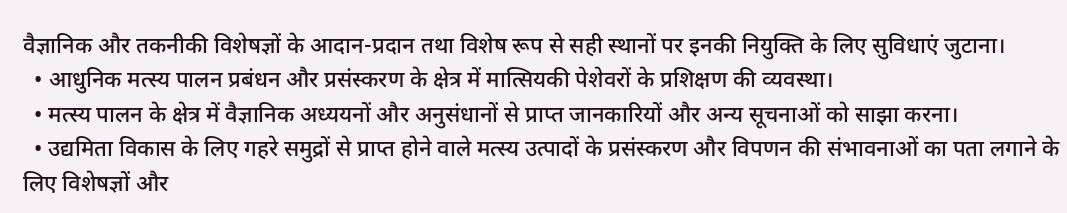वैज्ञानिक और तकनीकी विशेषज्ञों के आदान-प्रदान तथा विशेष रूप से सही स्‍थानों पर इनकी नियुक्ति के लिए सुविधाएं जुटाना।
  • आधुनिक मत्‍स्‍य पालन प्रबंधन और प्रसंस्‍करण के क्षेत्र में मात्सियकी पेशेवरों के प्रशिक्षण की व्‍यवस्‍था।
  • मत्‍स्‍य पालन के क्षेत्र में वैज्ञानिक अध्‍ययनों और अनुसंधानों से प्राप्‍त जानकारियों और अन्‍य सूचनाओं को साझा करना।
  • उद्यमिता विकास के लिए गहरे समुद्रों से प्राप्‍त होने वाले मत्‍स्‍य उत्‍पादों के प्रसंस्‍करण और विपणन की संभावनाओं का पता लगाने के लिए विशेषज्ञों और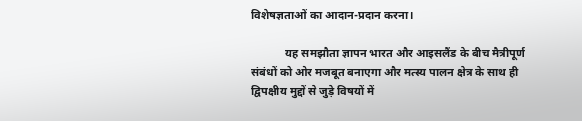विशेषज्ञताओं का आदान-प्रदान करना।

            यह समझौता ज्ञापन भारत और आइसलैंड के बीच मैत्रीपूर्ण संबंधों को ओर मजबूत बनाएगा और मत्‍स्‍य पालन क्षेत्र के साथ ही द्विपक्षीय मुद्दों से जुड़े विषयों में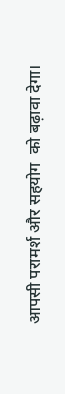आपसी परामर्श और सहयोग  को बढ़ावा देगा।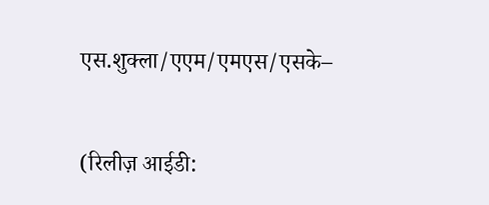एस.शुक्‍ला/एएम/एमएस/एसके–


(रिलीज़ आईडी: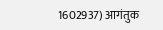1602937) आगंतुक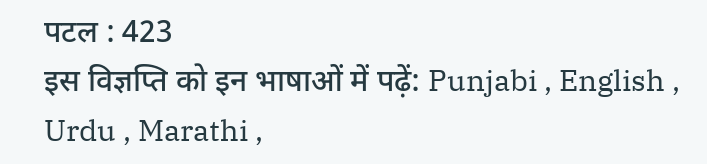पटल : 423
इस विज्ञप्ति को इन भाषाओं में पढ़ें: Punjabi , English , Urdu , Marathi ,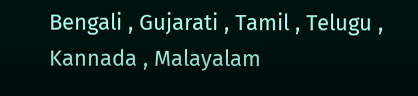Bengali , Gujarati , Tamil , Telugu , Kannada , Malayalam